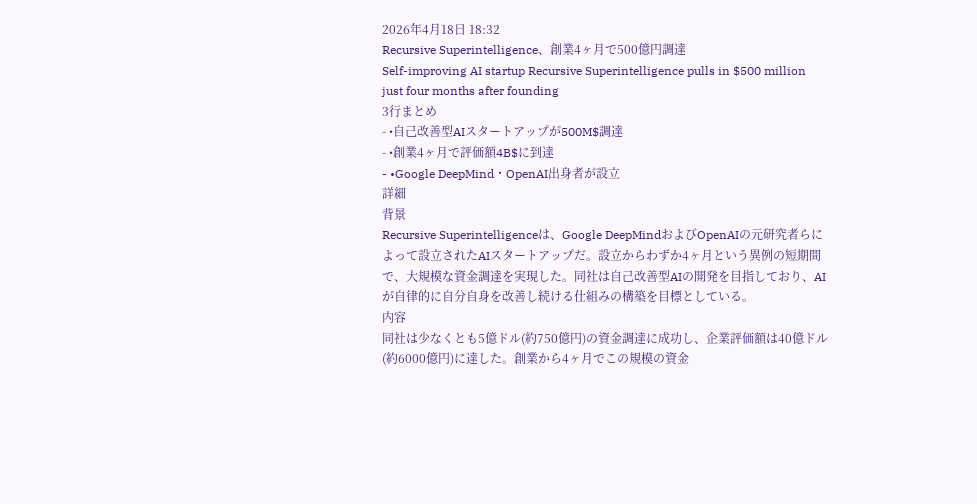2026年4月18日 18:32
Recursive Superintelligence、創業4ヶ月で500億円調達
Self-improving AI startup Recursive Superintelligence pulls in $500 million just four months after founding
3行まとめ
- •自己改善型AIスタートアップが500M$調達
- •創業4ヶ月で評価額4B$に到達
- •Google DeepMind・OpenAI出身者が設立
詳細
背景
Recursive Superintelligenceは、Google DeepMindおよびOpenAIの元研究者らによって設立されたAIスタートアップだ。設立からわずか4ヶ月という異例の短期間で、大規模な資金調達を実現した。同社は自己改善型AIの開発を目指しており、AIが自律的に自分自身を改善し続ける仕組みの構築を目標としている。
内容
同社は少なくとも5億ドル(約750億円)の資金調達に成功し、企業評価額は40億ドル(約6000億円)に達した。創業から4ヶ月でこの規模の資金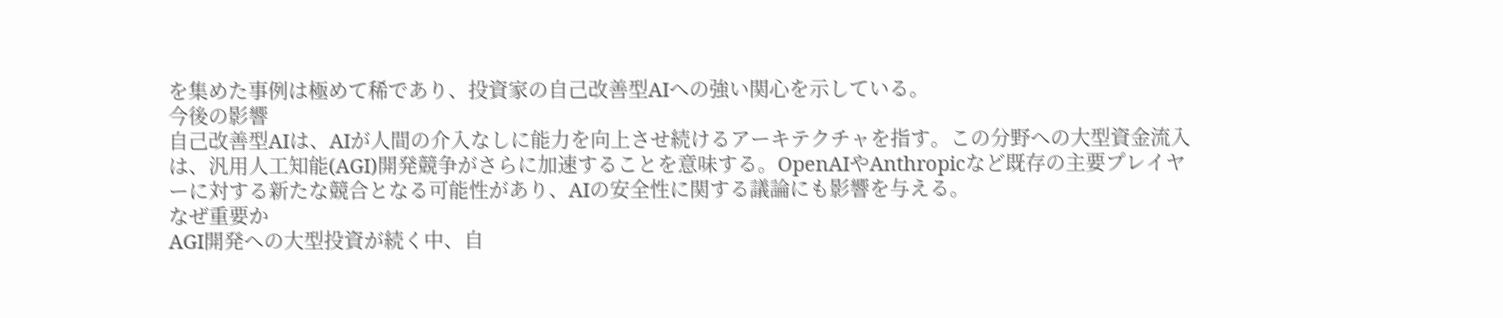を集めた事例は極めて稀であり、投資家の自己改善型AIへの強い関心を示している。
今後の影響
自己改善型AIは、AIが人間の介入なしに能力を向上させ続けるアーキテクチャを指す。この分野への大型資金流入は、汎用人工知能(AGI)開発競争がさらに加速することを意味する。OpenAIやAnthropicなど既存の主要プレイヤーに対する新たな競合となる可能性があり、AIの安全性に関する議論にも影響を与える。
なぜ重要か
AGI開発への大型投資が続く中、自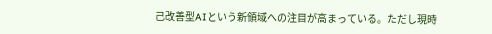己改善型AIという新領域への注目が高まっている。ただし現時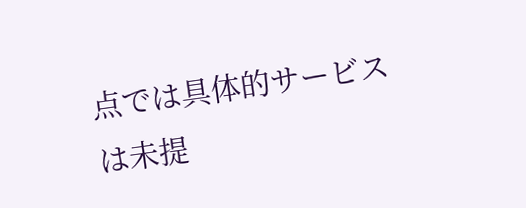点では具体的サービスは未提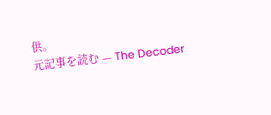供。
元記事を読む — The Decoder